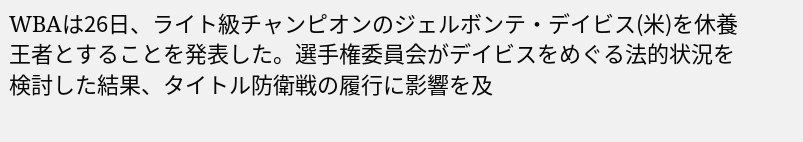WBAは26日、ライト級チャンピオンのジェルボンテ・デイビス(米)を休養王者とすることを発表した。選手権委員会がデイビスをめぐる法的状況を検討した結果、タイトル防衛戦の履行に影響を及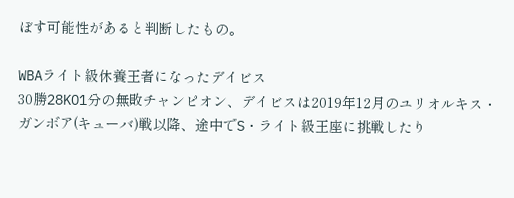ぼす可能性があると判断したもの。

WBAライト級休養王者になったデイビス
30勝28KO1分の無敗チャンピオン、デイビスは2019年12月のユリオルキス・ガンボア(キューバ)戦以降、途中でS・ライト級王座に挑戦したり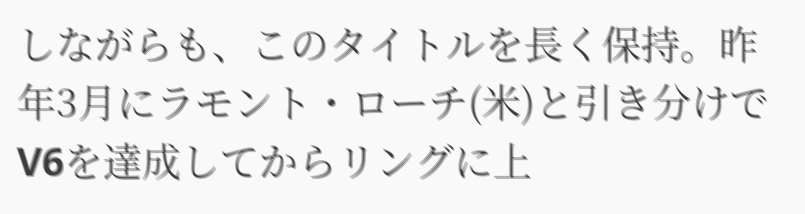しながらも、このタイトルを長く保持。昨年3月にラモント・ローチ(米)と引き分けでV6を達成してからリングに上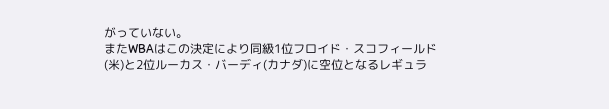がっていない。
またWBAはこの決定により同級1位フロイド・スコフィールド(米)と2位ルーカス・バーディ(カナダ)に空位となるレギュラ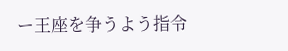ー王座を争うよう指令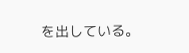を出している。